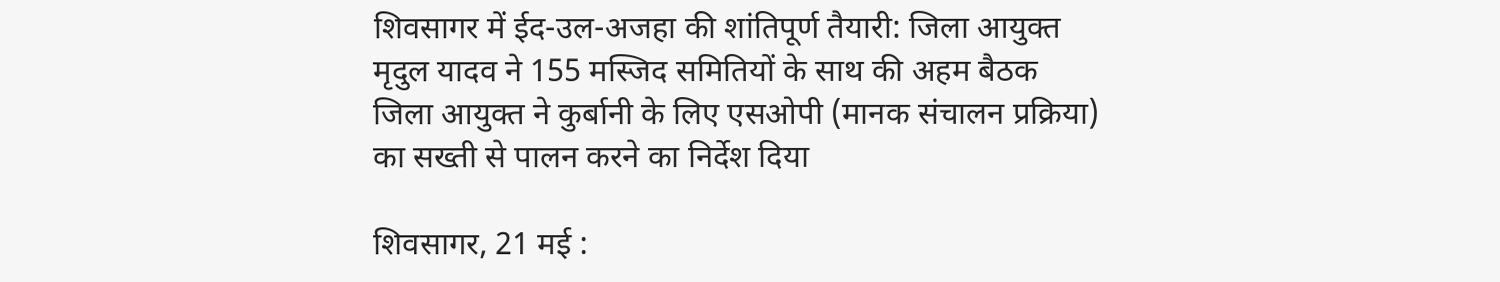शिवसागर में ईद-उल-अजहा की शांतिपूर्ण तैयारी: जिला आयुक्त मृदुल यादव ने 155 मस्जिद समितियों के साथ की अहम बैठक
जिला आयुक्त ने कुर्बानी के लिए एसओपी (मानक संचालन प्रक्रिया) का सख्ती से पालन करने का निर्देश दिया

शिवसागर, 21 मई :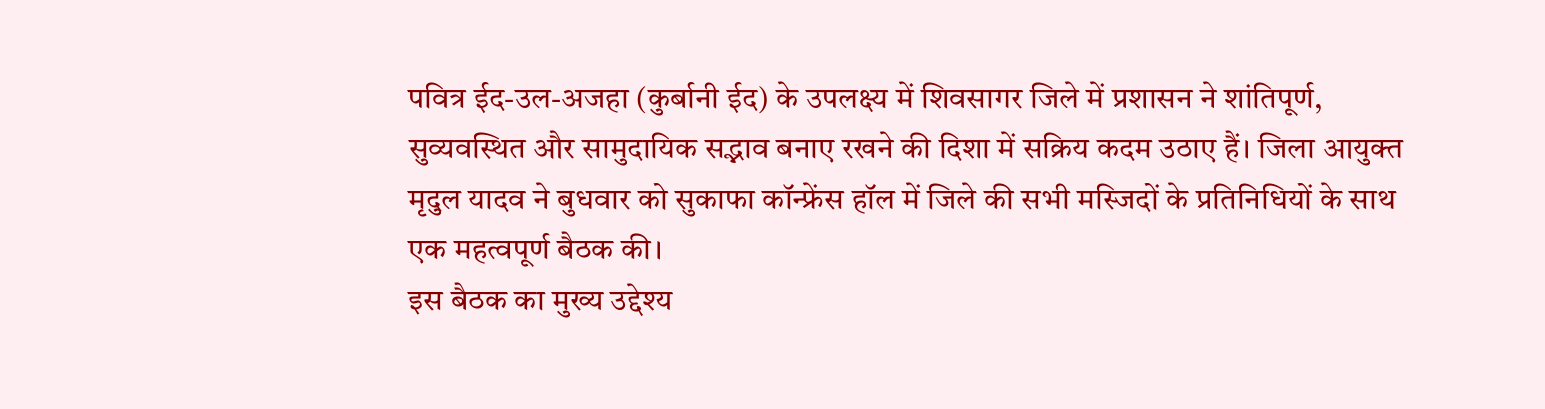पवित्र ईद-उल-अजहा (कुर्बानी ईद) के उपलक्ष्य में शिवसागर जिले में प्रशासन ने शांतिपूर्ण, सुव्यवस्थित और सामुदायिक सद्भाव बनाए रखने की दिशा में सक्रिय कदम उठाए हैं। जिला आयुक्त मृदुल यादव ने बुधवार को सुकाफा कॉन्फ्रेंस हॉल में जिले की सभी मस्जिदों के प्रतिनिधियों के साथ एक महत्वपूर्ण बैठक की।
इस बैठक का मुख्य उद्देश्य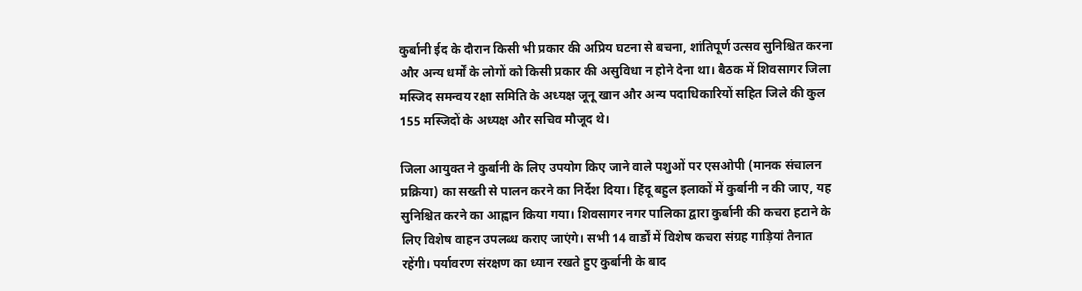कुर्बानी ईद के दौरान किसी भी प्रकार की अप्रिय घटना से बचना, शांतिपूर्ण उत्सव सुनिश्चित करना और अन्य धर्मों के लोगों को किसी प्रकार की असुविधा न होने देना था। बैठक में शिवसागर जिला मस्जिद समन्वय रक्षा समिति के अध्यक्ष जूनू खान और अन्य पदाधिकारियों सहित जिले की कुल 155 मस्जिदों के अध्यक्ष और सचिव मौजूद थे।

जिला आयुक्त ने कुर्बानी के लिए उपयोग किए जाने वाले पशुओं पर एसओपी (मानक संचालन प्रक्रिया) का सख्ती से पालन करने का निर्देश दिया। हिंदू बहुल इलाकों में कुर्बानी न की जाए, यह सुनिश्चित करने का आह्वान किया गया। शिवसागर नगर पालिका द्वारा कुर्बानी की कचरा हटाने के लिए विशेष वाहन उपलब्ध कराए जाएंगे। सभी 14 वार्डों में विशेष कचरा संग्रह गाड़ियां तैनात रहेंगी। पर्यावरण संरक्षण का ध्यान रखते हुए कुर्बानी के बाद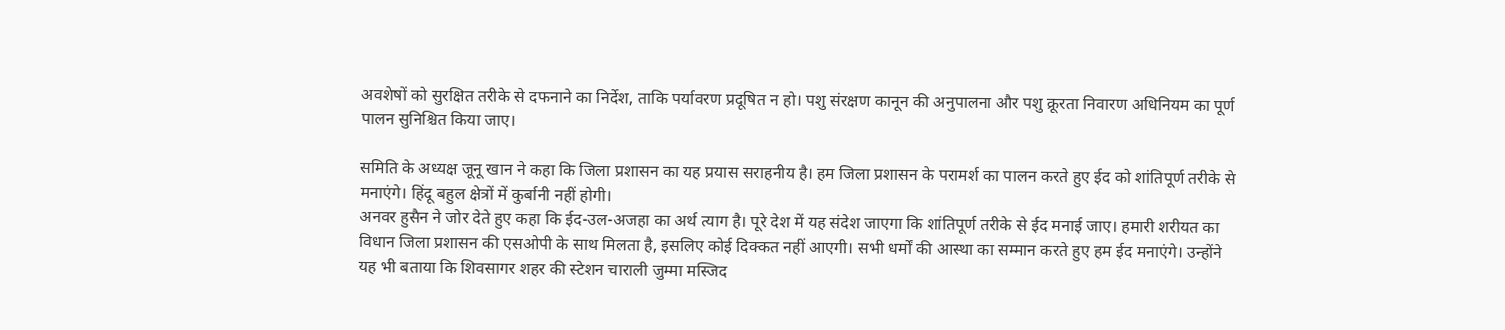अवशेषों को सुरक्षित तरीके से दफनाने का निर्देश, ताकि पर्यावरण प्रदूषित न हो। पशु संरक्षण कानून की अनुपालना और पशु क्रूरता निवारण अधिनियम का पूर्ण पालन सुनिश्चित किया जाए।

समिति के अध्यक्ष जूनू खान ने कहा कि जिला प्रशासन का यह प्रयास सराहनीय है। हम जिला प्रशासन के परामर्श का पालन करते हुए ईद को शांतिपूर्ण तरीके से मनाएंगे। हिंदू बहुल क्षेत्रों में कुर्बानी नहीं होगी।
अनवर हुसैन ने जोर देते हुए कहा कि ईद-उल-अजहा का अर्थ त्याग है। पूरे देश में यह संदेश जाएगा कि शांतिपूर्ण तरीके से ईद मनाई जाए। हमारी शरीयत का विधान जिला प्रशासन की एसओपी के साथ मिलता है, इसलिए कोई दिक्कत नहीं आएगी। सभी धर्मों की आस्था का सम्मान करते हुए हम ईद मनाएंगे। उन्होंने यह भी बताया कि शिवसागर शहर की स्टेशन चाराली जुम्मा मस्जिद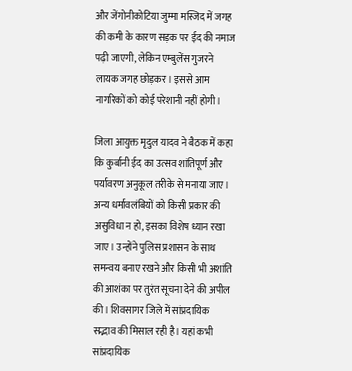और जेंगोनीकोटिया जुम्मा मस्जिद में जगह की कमी के कारण सड़क पर ईद की नमाज पढ़ी जाएगी, लेकिन एम्बुलेंस गुजरने लायक जगह छोड़कर। इससे आम नागरिकों को कोई परेशानी नहीं होगी।

जिला आयुक्त मृदुल यादव ने बैठक में कहा कि कुर्बानी ईद का उत्सव शांतिपूर्ण और पर्यावरण अनुकूल तरीके से मनाया जाए। अन्य धर्मावलंबियों को किसी प्रकार की असुविधा न हो, इसका विशेष ध्यान रखा जाए। उन्होंने पुलिस प्रशासन के साथ समन्वय बनाए रखने और किसी भी अशांति की आशंका पर तुरंत सूचना देने की अपील की। शिवसागर जिले में सांप्रदायिक सद्भाव की मिसाल रही है। यहां कभी सांप्रदायिक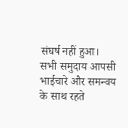संघर्ष नहीं हुआ। सभी समुदाय आपसी भाईचारे और समन्वय के साथ रहते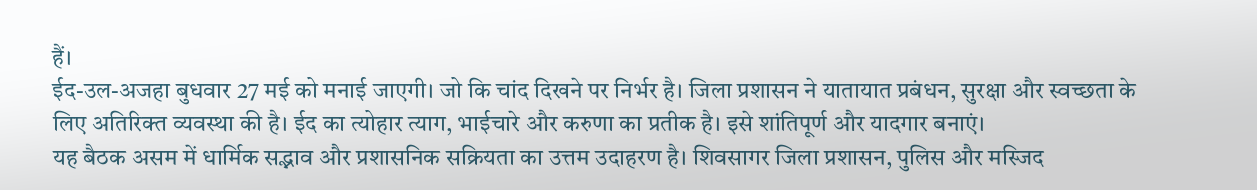हैं।
ईद-उल-अजहा बुधवार 27 मई को मनाई जाएगी। जो कि चांद दिखने पर निर्भर है। जिला प्रशासन ने यातायात प्रबंधन, सुरक्षा और स्वच्छता के लिए अतिरिक्त व्यवस्था की है। ईद का त्योहार त्याग, भाईचारे और करुणा का प्रतीक है। इसे शांतिपूर्ण और यादगार बनाएं।
यह बैठक असम में धार्मिक सद्भाव और प्रशासनिक सक्रियता का उत्तम उदाहरण है। शिवसागर जिला प्रशासन, पुलिस और मस्जिद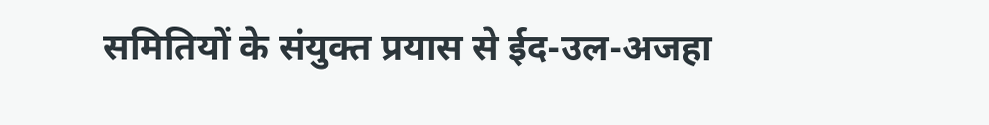समितियों के संयुक्त प्रयास से ईद-उल-अजहा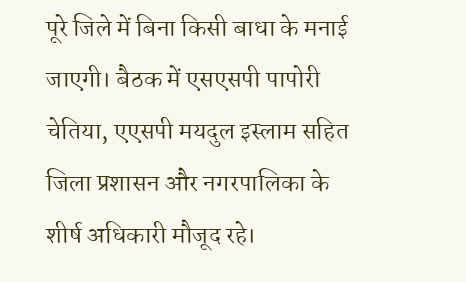पूरे जिले में बिना किसी बाधा के मनाई जाएगी। बैठक में एसएसपी पापोरी चेतिया, एएसपी मयदुल इस्लाम सहित जिला प्रशासन और नगरपालिका के शीर्ष अधिकारी मौजूद रहे।